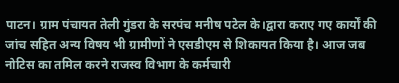पाटन। ग्राम पंचायत तेली गुंडरा के सरपंच मनीष पटेल के।द्वारा कराए गए कार्यों की जांच सहित अन्य विषय भी ग्रामीणों ने एसडीएम से शिकायत किया है। आज जब नोटिस का तमिल करने राजस्व विभाग के कर्मचारी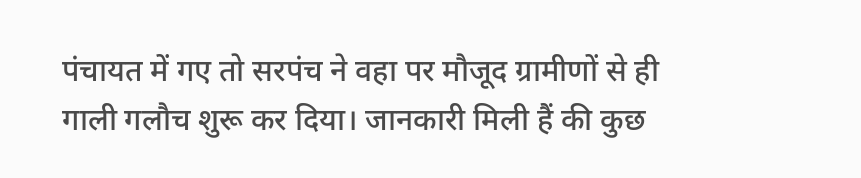पंचायत में गए तो सरपंच ने वहा पर मौजूद ग्रामीणों से ही गाली गलौच शुरू कर दिया। जानकारी मिली हैं की कुछ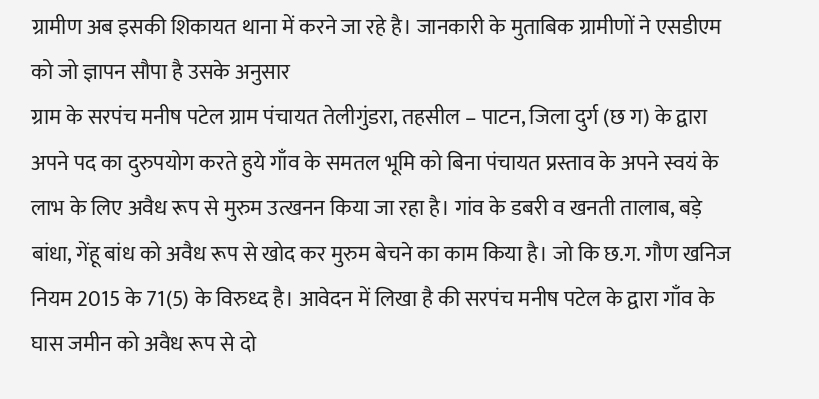ग्रामीण अब इसकी शिकायत थाना में करने जा रहे है। जानकारी के मुताबिक ग्रामीणों ने एसडीएम को जो ज्ञापन सौपा है उसके अनुसार
ग्राम के सरपंच मनीष पटेल ग्राम पंचायत तेलीगुंडरा, तहसील – पाटन, जिला दुर्ग (छ ग) के द्वारा अपने पद का दुरुपयोग करते हुये गाँव के समतल भूमि को बिना पंचायत प्रस्ताव के अपने स्वयं के लाभ के लिए अवैध रूप से मुरुम उत्खनन किया जा रहा है। गांव के डबरी व खनती तालाब, बड़े बांधा, गेंहू बांध को अवैध रूप से खोद कर मुरुम बेचने का काम किया है। जो कि छ.ग. गौण खनिज नियम 2015 के 71(5) के विरुध्द है। आवेदन में लिखा है की सरपंच मनीष पटेल के द्वारा गाँव के घास जमीन को अवैध रूप से दो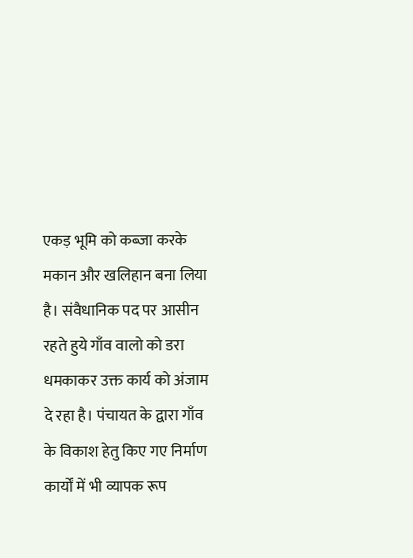एकड़ भूमि को कब्जा करके मकान और खलिहान बना लिया है। संवैधानिक पद पर आसीन रहते हुये गाँव वालो को डरा धमकाकर उक्त कार्य को अंजाम दे रहा है। पंचायत के द्वारा गाँव के विकाश हेतु किए गए निर्माण कार्यों में भी व्यापक रूप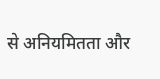से अनियमितता और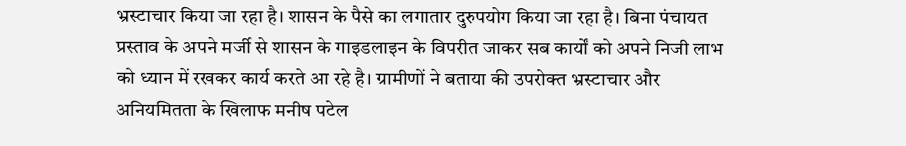भ्रस्टाचार किया जा रहा है। शासन के पैसे का लगातार दुरुपयोग किया जा रहा है। बिना पंचायत प्रस्ताव के अपने मर्जी से शासन के गाइडलाइन के विपरीत जाकर सब कार्यों को अपने निजी लाभ को ध्यान में रखकर कार्य करते आ रहे है। ग्रामीणों ने बताया की उपरोक्त भ्रस्टाचार और अनियमितता के खिलाफ मनीष पटेल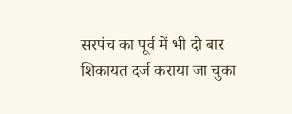सरपंच का पूर्व में भी दो बार शिकायत दर्ज कराया जा चुका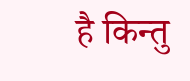है किन्तु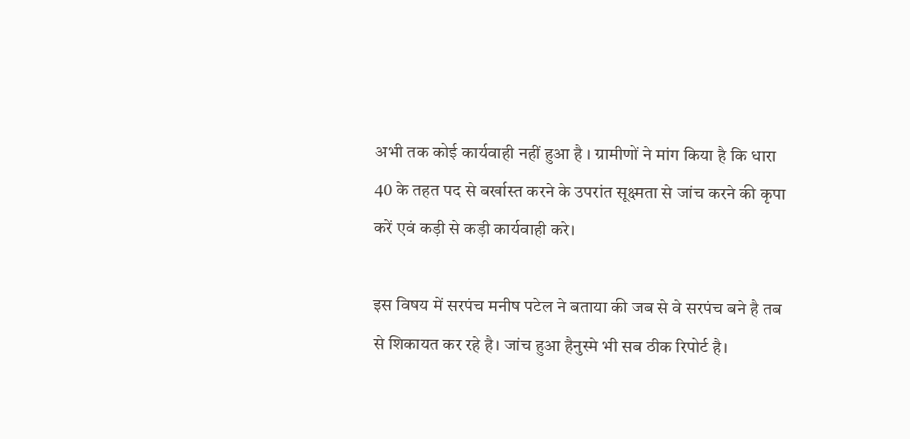अभी तक कोई कार्यवाही नहीं हुआ है । ग्रामीणों ने मांग किया है कि धारा 40 के तहत पद से बर्खास्त करने के उपरांत सूक्ष्मता से जांच करने की कृपा करें एवं कड़ी से कड़ी कार्यवाही करे।

इस विषय में सरपंच मनीष पटेल ने बताया की जब से वे सरपंच बने है तब से शिकायत कर रहे है। जांच हुआ हैनुस्मे भी सब ठीक रिपोर्ट है।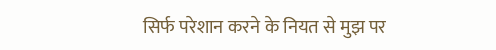सिर्फ परेशान करने के नियत से मुझ पर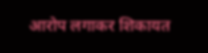आरोप लगाकर शिकायत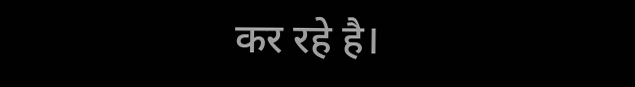कर रहे है।